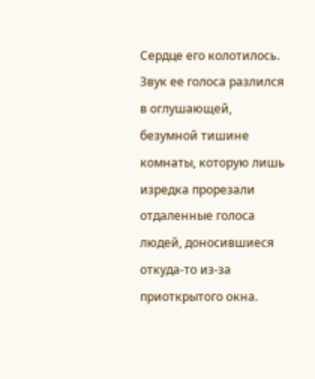Сердце его колотилось. Звук ее голоса разлился в оглушающей, безумной тишине комнаты, которую лишь изредка прорезали отдаленные голоса людей, доносившиеся откуда-то из-за приоткрытого окна.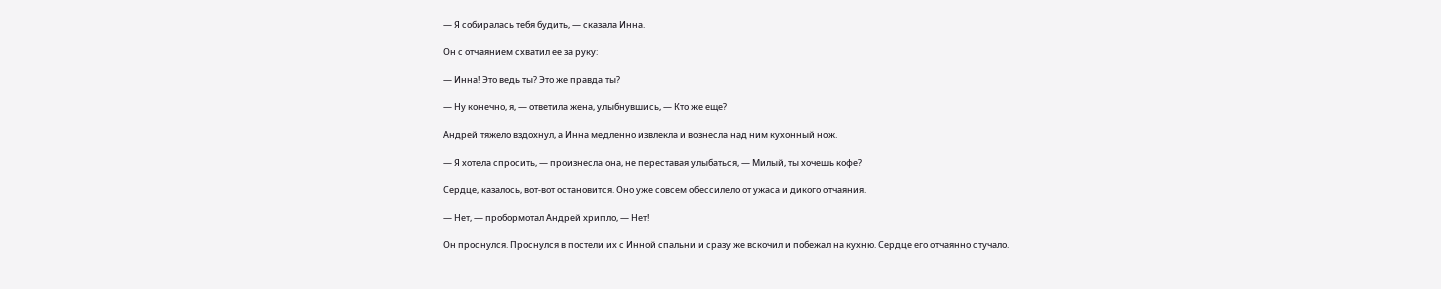— Я собиралась тебя будить, — сказала Инна.

Он с отчаянием схватил ее за руку:

— Инна! Это ведь ты? Это же правда ты?

— Ну конечно, я, — ответила жена, улыбнувшись, — Кто же еще?

Андрей тяжело вздохнул, а Инна медленно извлекла и вознесла над ним кухонный нож.

— Я хотела спросить, — произнесла она, не переставая улыбаться, — Милый, ты хочешь кофе?

Сердце, казалось, вот-вот остановится. Оно уже совсем обессилело от ужаса и дикого отчаяния.

— Нет, — пробормотал Андрей хрипло, — Нет!

Он проснулся. Проснулся в постели их с Инной спальни и сразу же вскочил и побежал на кухню. Сердце его отчаянно стучало.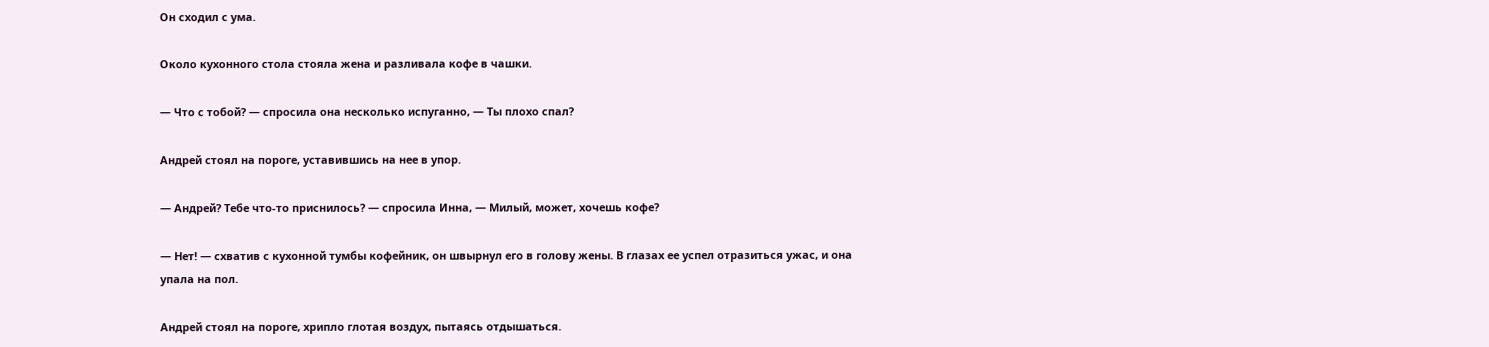Он сходил с ума.

Около кухонного стола стояла жена и разливала кофе в чашки.

— Что с тобой? — спросила она несколько испуганно, — Ты плохо спал?

Андрей стоял на пороге, уставившись на нее в упор.

— Андрей? Тебе что-то приснилось? — спросила Инна, — Милый, может, хочешь кофе?

— Нет! — схватив с кухонной тумбы кофейник, он швырнул его в голову жены. В глазах ее успел отразиться ужас, и она упала на пол.

Андрей стоял на пороге, хрипло глотая воздух, пытаясь отдышаться.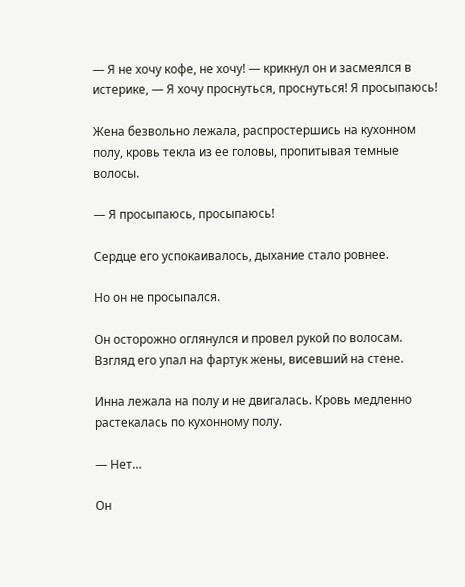— Я не хочу кофе, не хочу! — крикнул он и засмеялся в истерике, — Я хочу проснуться, проснуться! Я просыпаюсь!

Жена безвольно лежала, распростершись на кухонном полу, кровь текла из ее головы, пропитывая темные волосы.

— Я просыпаюсь, просыпаюсь!

Сердце его успокаивалось, дыхание стало ровнее.

Но он не просыпался.

Он осторожно оглянулся и провел рукой по волосам. Взгляд его упал на фартук жены, висевший на стене.

Инна лежала на полу и не двигалась. Кровь медленно растекалась по кухонному полу.

— Нет…

Он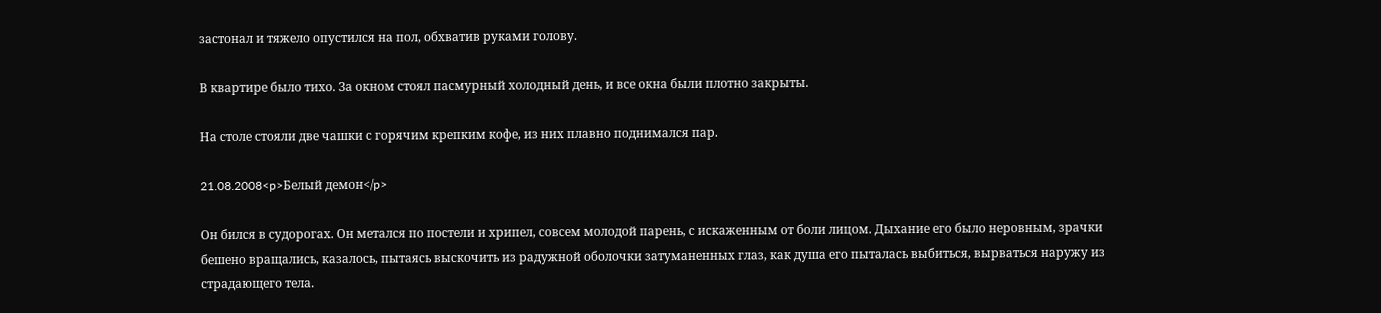застонал и тяжело опустился на пол, обхватив руками голову.

В квартире было тихо. За окном стоял пасмурный холодный день, и все окна были плотно закрыты.

На столе стояли две чашки с горячим крепким кофе, из них плавно поднимался пар.

21.08.2008<p>Белый демон</p>

Он бился в судорогах. Он метался по постели и хрипел, совсем молодой парень, с искаженным от боли лицом. Дыхание его было неровным, зрачки бешено вращались, казалось, пытаясь выскочить из радужной оболочки затуманенных глаз, как душа его пыталась выбиться, вырваться наружу из страдающего тела.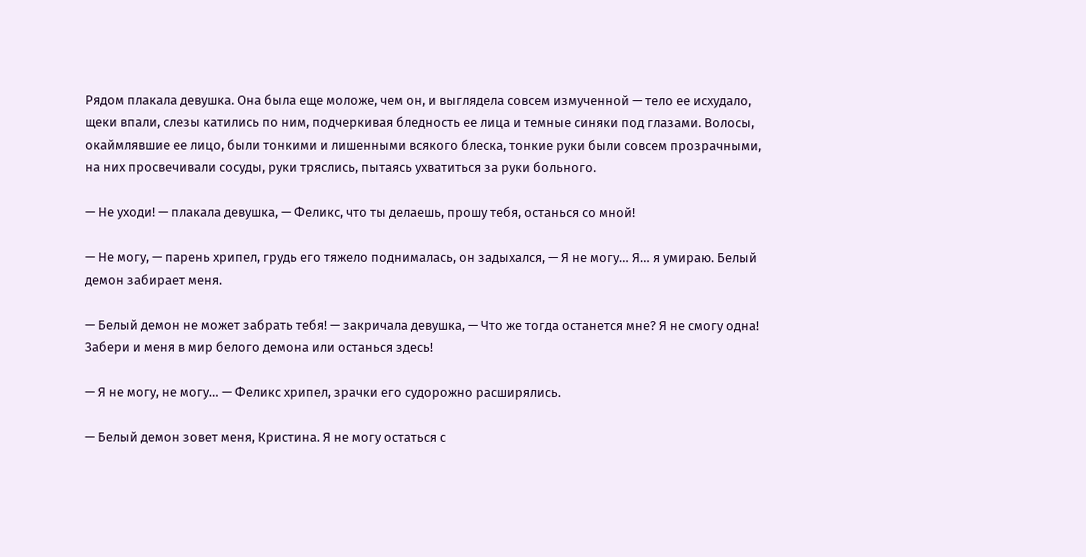Рядом плакала девушка. Она была еще моложе, чем он, и выглядела совсем измученной — тело ее исхудало, щеки впали, слезы катились по ним, подчеркивая бледность ее лица и темные синяки под глазами. Волосы, окаймлявшие ее лицо, были тонкими и лишенными всякого блеска, тонкие руки были совсем прозрачными, на них просвечивали сосуды, руки тряслись, пытаясь ухватиться за руки больного.

— Не уходи! — плакала девушка, — Феликс, что ты делаешь, прошу тебя, останься со мной!

— Не могу, — парень хрипел, грудь его тяжело поднималась, он задыхался, — Я не могу… Я… я умираю. Белый демон забирает меня.

— Белый демон не может забрать тебя! — закричала девушка, — Что же тогда останется мне? Я не смогу одна! Забери и меня в мир белого демона или останься здесь!

— Я не могу, не могу… — Феликс хрипел, зрачки его судорожно расширялись.

— Белый демон зовет меня, Кристина. Я не могу остаться с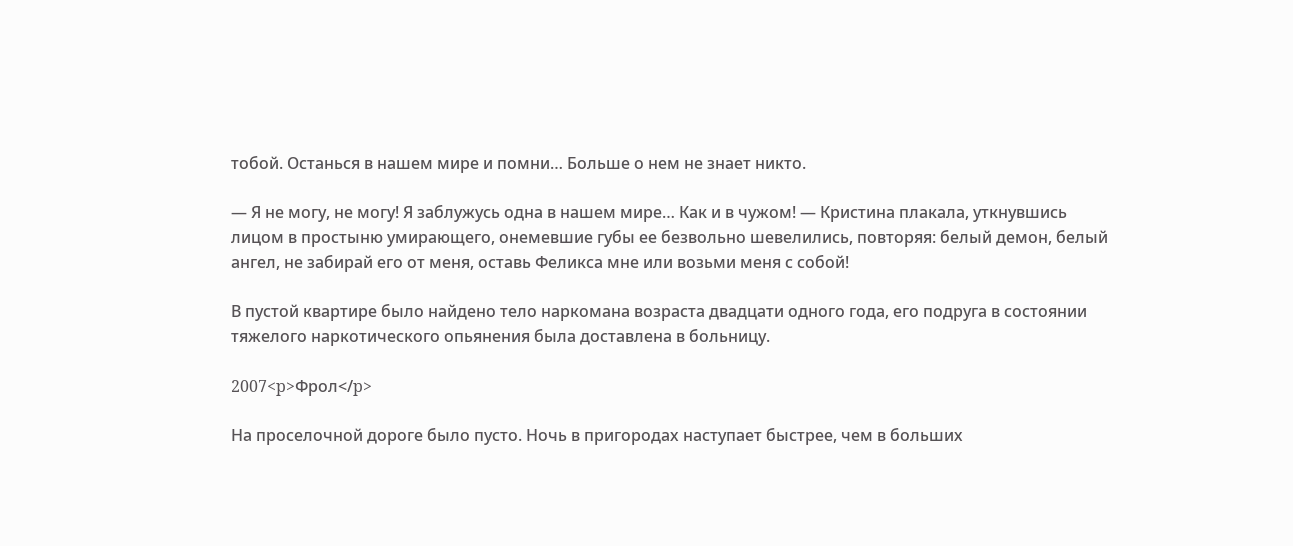тобой. Останься в нашем мире и помни… Больше о нем не знает никто.

— Я не могу, не могу! Я заблужусь одна в нашем мире… Как и в чужом! — Кристина плакала, уткнувшись лицом в простыню умирающего, онемевшие губы ее безвольно шевелились, повторяя: белый демон, белый ангел, не забирай его от меня, оставь Феликса мне или возьми меня с собой!

В пустой квартире было найдено тело наркомана возраста двадцати одного года, его подруга в состоянии тяжелого наркотического опьянения была доставлена в больницу.

2007<p>Фрол</p>

На проселочной дороге было пусто. Ночь в пригородах наступает быстрее, чем в больших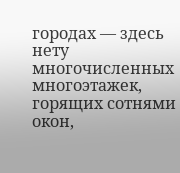городах — здесь нету многочисленных многоэтажек, горящих сотнями окон,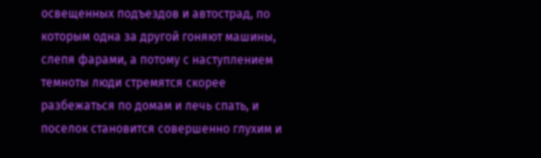освещенных подъездов и автострад, по которым одна за другой гоняют машины, слепя фарами, а потому с наступлением темноты люди стремятся скорее разбежаться по домам и лечь спать, и поселок становится совершенно глухим и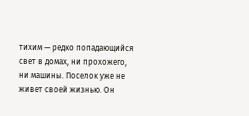тихим — редко попадающийся свет в домах, ни прохожего, ни машины. Поселок уже не живет своей жизнью. Он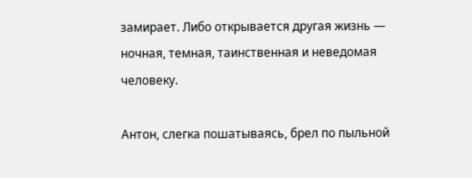замирает. Либо открывается другая жизнь — ночная, темная, таинственная и неведомая человеку.

Антон, слегка пошатываясь, брел по пыльной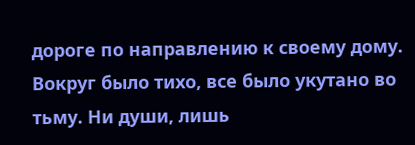дороге по направлению к своему дому. Вокруг было тихо, все было укутано во тьму. Ни души, лишь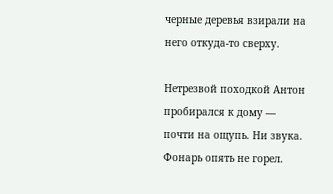черные деревья взирали на него откуда-то сверху.

Нетрезвой походкой Антон пробирался к дому — почти на ощупь. Ни звука. Фонарь опять не горел.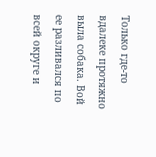Только где-то вдалеке протяжно выла собака. Вой ее разливался по всей округе и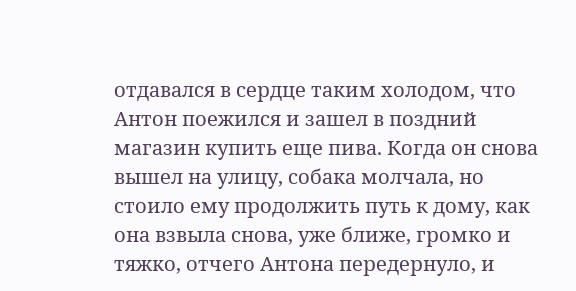отдавался в сердце таким холодом, что Антон поежился и зашел в поздний магазин купить еще пива. Когда он снова вышел на улицу, собака молчала, но стоило ему продолжить путь к дому, как она взвыла снова, уже ближе, громко и тяжко, отчего Антона передернуло, и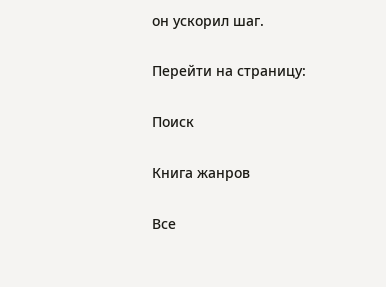он ускорил шаг.

Перейти на страницу:

Поиск

Книга жанров

Все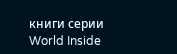книги серии World Inside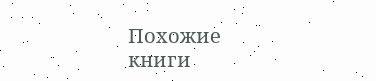Похожие книги